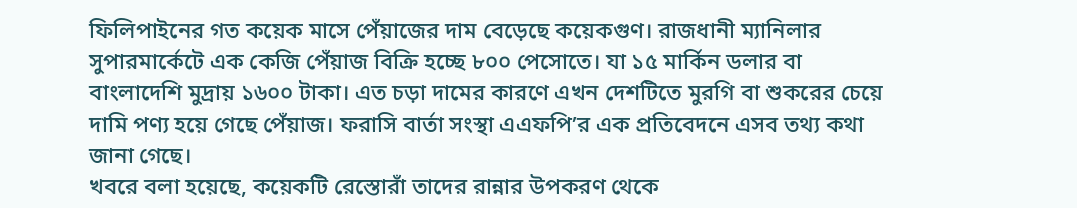ফিলিপাইনের গত কয়েক মাসে পেঁয়াজের দাম বেড়েছে কয়েকগুণ। রাজধানী ম্যানিলার সুপারমার্কেটে এক কেজি পেঁয়াজ বিক্রি হচ্ছে ৮০০ পেসোতে। যা ১৫ মার্কিন ডলার বা বাংলাদেশি মুদ্রায় ১৬০০ টাকা। এত চড়া দামের কারণে এখন দেশটিতে মুরগি বা শুকরের চেয়ে দামি পণ্য হয়ে গেছে পেঁয়াজ। ফরাসি বার্তা সংস্থা এএফপি’র এক প্রতিবেদনে এসব তথ্য কথা জানা গেছে।
খবরে বলা হয়েছে, কয়েকটি রেস্তোরাঁ তাদের রান্নার উপকরণ থেকে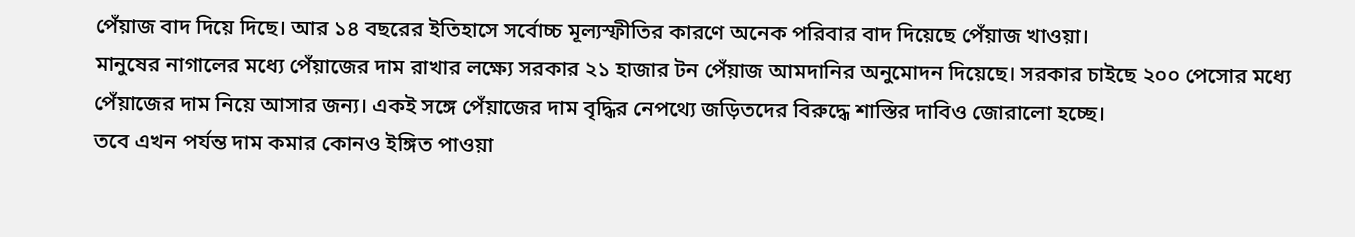পেঁয়াজ বাদ দিয়ে দিছে। আর ১৪ বছরের ইতিহাসে সর্বোচ্চ মূল্যস্ফীতির কারণে অনেক পরিবার বাদ দিয়েছে পেঁয়াজ খাওয়া।
মানুষের নাগালের মধ্যে পেঁয়াজের দাম রাখার লক্ষ্যে সরকার ২১ হাজার টন পেঁয়াজ আমদানির অনুমোদন দিয়েছে। সরকার চাইছে ২০০ পেসোর মধ্যে পেঁয়াজের দাম নিয়ে আসার জন্য। একই সঙ্গে পেঁয়াজের দাম বৃদ্ধির নেপথ্যে জড়িতদের বিরুদ্ধে শাস্তির দাবিও জোরালো হচ্ছে।
তবে এখন পর্যন্ত দাম কমার কোনও ইঙ্গিত পাওয়া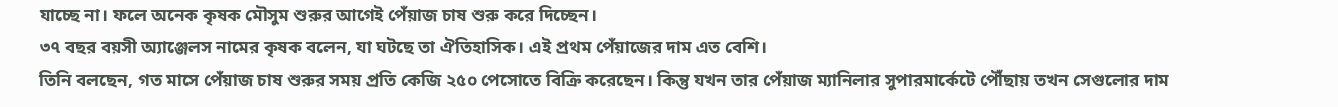যাচ্ছে না। ফলে অনেক কৃষক মৌসুম শুরুর আগেই পেঁয়াজ চাষ শুরু করে দিচ্ছেন।
৩৭ বছর বয়সী অ্যাঞ্জেলস নামের কৃষক বলেন, যা ঘটছে তা ঐতিহাসিক। এই প্রথম পেঁয়াজের দাম এত বেশি।
তিনি বলছেন, গত মাসে পেঁয়াজ চাষ শুরুর সময় প্রতি কেজি ২৫০ পেসোতে বিক্রি করেছেন। কিন্তু যখন তার পেঁয়াজ ম্যানিলার সুপারমার্কেটে পৌঁছায় তখন সেগুলোর দাম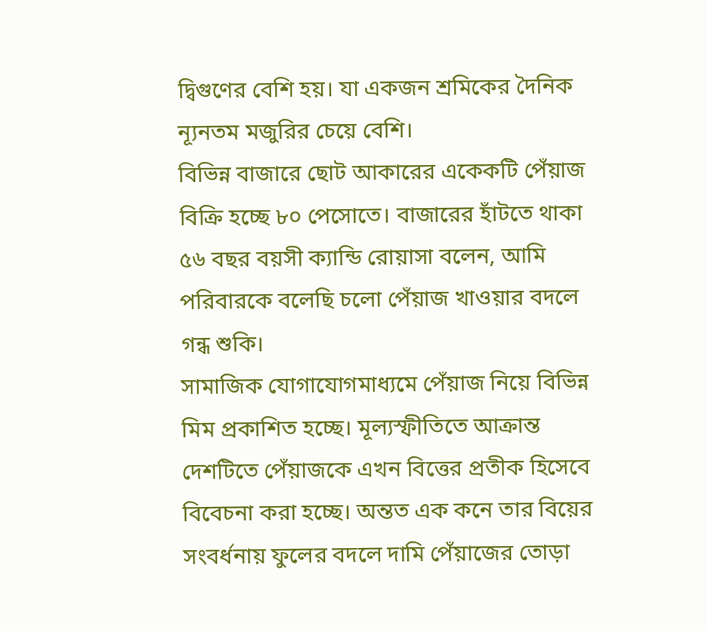দ্বিগুণের বেশি হয়। যা একজন শ্রমিকের দৈনিক ন্যূনতম মজুরির চেয়ে বেশি।
বিভিন্ন বাজারে ছোট আকারের একেকটি পেঁয়াজ বিক্রি হচ্ছে ৮০ পেসোতে। বাজারের হাঁটতে থাকা ৫৬ বছর বয়সী ক্যান্ডি রোয়াসা বলেন, আমি পরিবারকে বলেছি চলো পেঁয়াজ খাওয়ার বদলে গন্ধ শুকি।
সামাজিক যোগাযোগমাধ্যমে পেঁয়াজ নিয়ে বিভিন্ন মিম প্রকাশিত হচ্ছে। মূল্যস্ফীতিতে আক্রান্ত দেশটিতে পেঁয়াজকে এখন বিত্তের প্রতীক হিসেবে বিবেচনা করা হচ্ছে। অন্তত এক কনে তার বিয়ের সংবর্ধনায় ফুলের বদলে দামি পেঁয়াজের তোড়া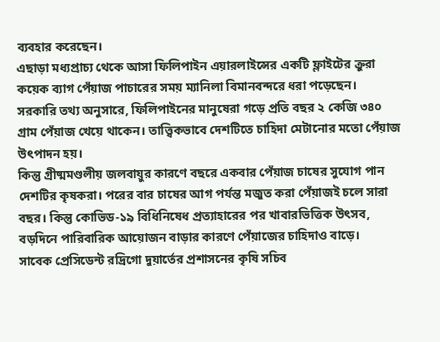ব্যবহার করেছেন।
এছাড়া মধ্যপ্রাচ্য থেকে আসা ফিলিপাইন এয়ারলাইন্সের একটি ফ্লাইটের ক্রুরা কয়েক ব্যাগ পেঁয়াজ পাচারের সময় ম্যানিলা বিমানবন্দরে ধরা পড়েছেন।
সরকারি তথ্য অনুসারে, ফিলিপাইনের মানুষেরা গড়ে প্রতি বছর ২ কেজি ৩৪০ গ্রাম পেঁয়াজ খেয়ে থাকেন। তাত্ত্বিকভাবে দেশটিতে চাহিদা মেটানোর মতো পেঁয়াজ উৎপাদন হয়।
কিন্তু গ্রীষ্মমণ্ডলীয় জলবায়ুর কারণে বছরে একবার পেঁয়াজ চাষের সুযোগ পান দেশটির কৃষকরা। পরের বার চাষের আগ পর্যন্ত মজুত করা পেঁয়াজই চলে সারা বছর। কিন্তু কোভিড-১৯ বিধিনিষেধ প্রত্যাহারের পর খাবারভিত্তিক উৎসব, বড়দিনে পারিবারিক আয়োজন বাড়ার কারণে পেঁয়াজের চাহিদাও বাড়ে।
সাবেক প্রেসিডেন্ট রদ্রিগো দুয়ার্তের প্রশাসনের কৃষি সচিব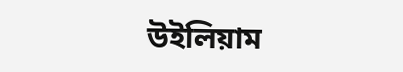উইলিয়াম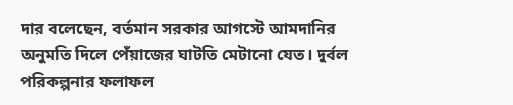দার বলেছেন, বর্তমান সরকার আগস্টে আমদানির অনুমতি দিলে পেঁয়াজের ঘাটতি মেটানো যেত। দুর্বল পরিকল্পনার ফলাফল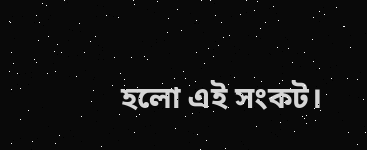হলো এই সংকট।